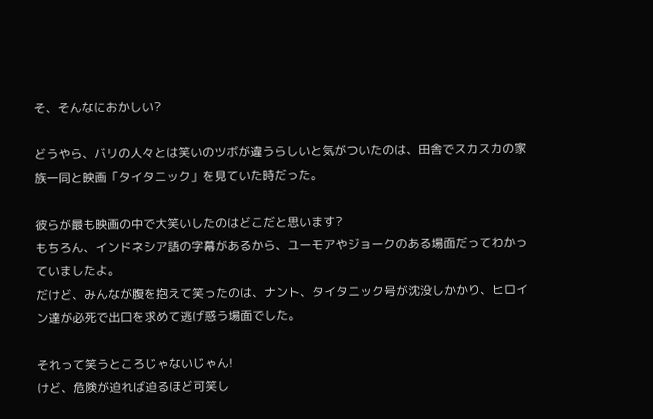そ、そんなにおかしい?

どうやら、バリの人々とは笑いのツボが違うらしいと気がついたのは、田舎でスカスカの家族一同と映画「タイタニック」を見ていた時だった。

彼らが最も映画の中で大笑いしたのはどこだと思います?
もちろん、インドネシア語の字幕があるから、ユーモアやジョークのある場面だってわかっていましたよ。
だけど、みんなが腹を抱えて笑ったのは、ナント、タイタニック号が沈没しかかり、ヒロイン達が必死で出口を求めて逃げ惑う場面でした。

それって笑うところじゃないじゃん!
けど、危険が迫れば迫るほど可笑し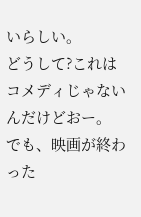いらしい。
どうして?これはコメディじゃないんだけどおー。
でも、映画が終わった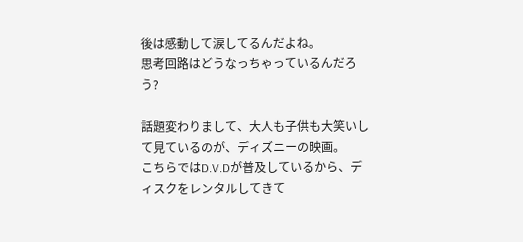後は感動して涙してるんだよね。
思考回路はどうなっちゃっているんだろう?

話題変わりまして、大人も子供も大笑いして見ているのが、ディズニーの映画。
こちらではD.V.Dが普及しているから、ディスクをレンタルしてきて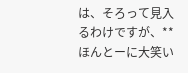は、そろって見入るわけですが、**ほんとーに大笑い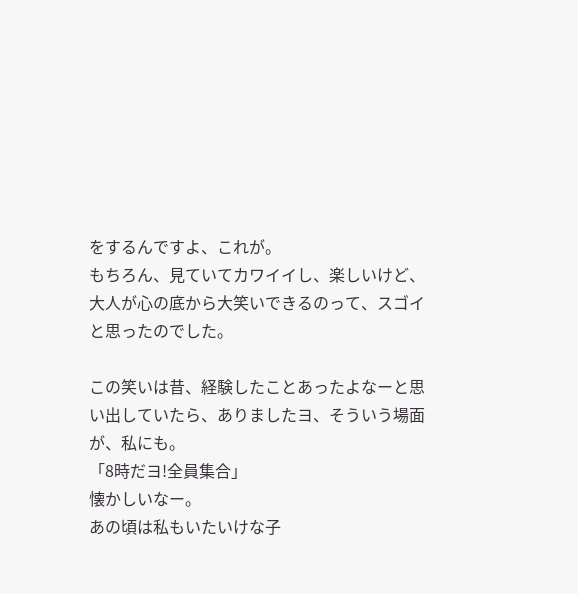をするんですよ、これが。
もちろん、見ていてカワイイし、楽しいけど、大人が心の底から大笑いできるのって、スゴイと思ったのでした。

この笑いは昔、経験したことあったよなーと思い出していたら、ありましたヨ、そういう場面が、私にも。
「8時だヨ!全員集合」
懐かしいなー。
あの頃は私もいたいけな子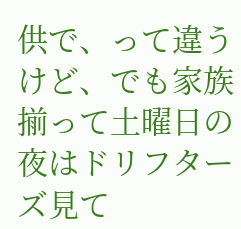供で、って違うけど、でも家族揃って土曜日の夜はドリフターズ見て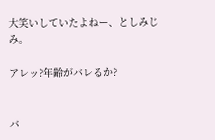大笑いしていたよねー、としみじみ。

アレッ?年齢がバレるか?


バ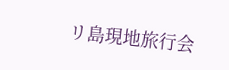リ島現地旅行会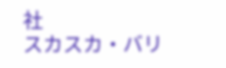社
スカスカ・バリ